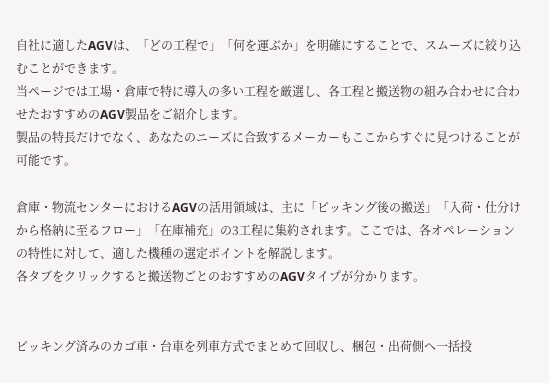自社に適したAGVは、「どの工程で」「何を運ぶか」を明確にすることで、スムーズに絞り込むことができます。
当ページでは工場・倉庫で特に導入の多い工程を厳選し、各工程と搬送物の組み合わせに合わせたおすすめのAGV製品をご紹介します。
製品の特長だけでなく、あなたのニーズに合致するメーカーもここからすぐに見つけることが可能です。

倉庫・物流センターにおけるAGVの活用領域は、主に「ピッキング後の搬送」「入荷・仕分けから格納に至るフロー」「在庫補充」の3工程に集約されます。ここでは、各オペレーションの特性に対して、適した機種の選定ポイントを解説します。
各タブをクリックすると搬送物ごとのおすすめのAGVタイプが分かります。


ピッキング済みのカゴ車・台車を列車方式でまとめて回収し、梱包・出荷側へ一括投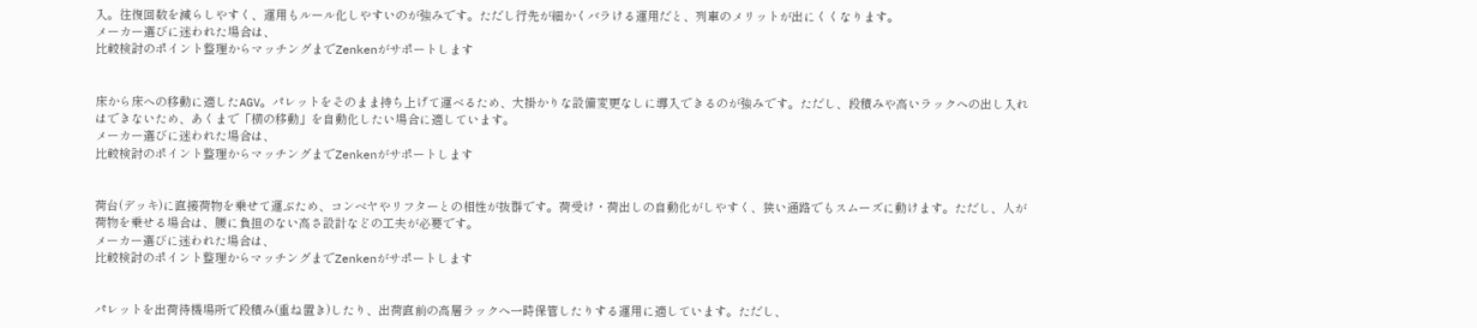入。往復回数を減らしやすく、運用もルール化しやすいのが強みです。ただし行先が細かくバラける運用だと、列車のメリットが出にくくなります。
メーカー選びに迷われた場合は、
比較検討のポイント整理からマッチングまでZenkenがサポートします


床から床への移動に適したAGV。パレットをそのまま持ち上げて運べるため、大掛かりな設備変更なしに導入できるのが強みです。ただし、段積みや高いラックへの出し入れはできないため、あくまで「横の移動」を自動化したい場合に適しています。
メーカー選びに迷われた場合は、
比較検討のポイント整理からマッチングまでZenkenがサポートします


荷台(デッキ)に直接荷物を乗せて運ぶため、コンベヤやリフターとの相性が抜群です。荷受け・荷出しの自動化がしやすく、狭い通路でもスムーズに動けます。ただし、人が荷物を乗せる場合は、腰に負担のない高さ設計などの工夫が必要です。
メーカー選びに迷われた場合は、
比較検討のポイント整理からマッチングまでZenkenがサポートします


パレットを出荷待機場所で段積み(重ね置き)したり、出荷直前の高層ラックへ一時保管したりする運用に適しています。ただし、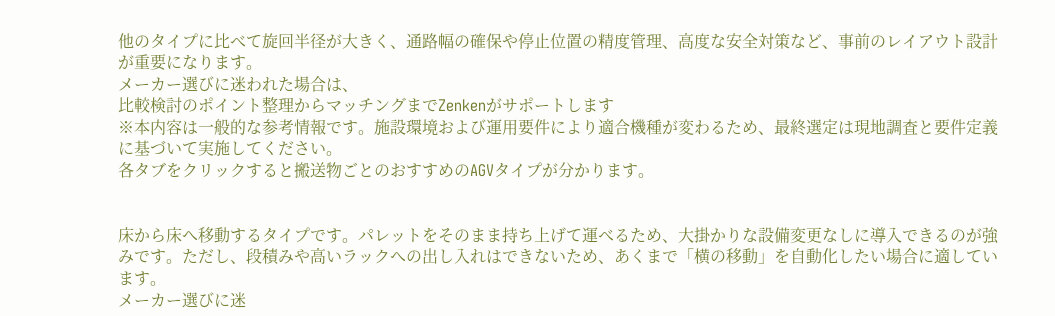他のタイプに比べて旋回半径が大きく、通路幅の確保や停止位置の精度管理、高度な安全対策など、事前のレイアウト設計が重要になります。
メーカー選びに迷われた場合は、
比較検討のポイント整理からマッチングまでZenkenがサポートします
※本内容は一般的な参考情報です。施設環境および運用要件により適合機種が変わるため、最終選定は現地調査と要件定義に基づいて実施してください。
各タブをクリックすると搬送物ごとのおすすめのAGVタイプが分かります。


床から床へ移動するタイプです。パレットをそのまま持ち上げて運べるため、大掛かりな設備変更なしに導入できるのが強みです。ただし、段積みや高いラックへの出し入れはできないため、あくまで「横の移動」を自動化したい場合に適しています。
メーカー選びに迷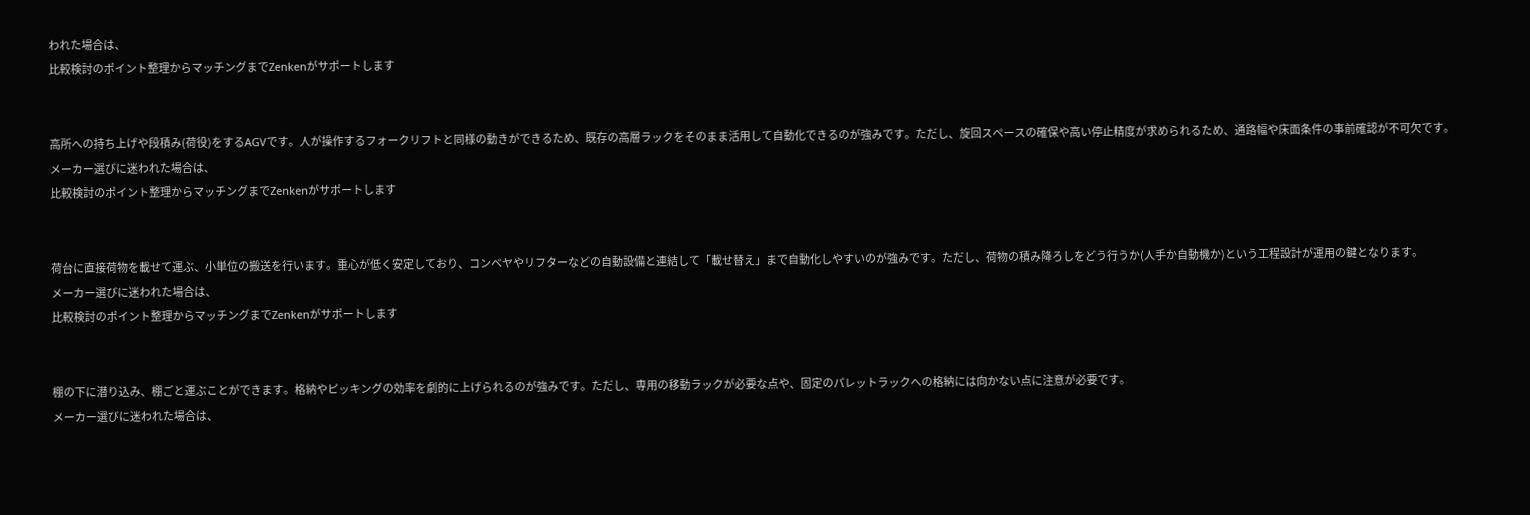われた場合は、
比較検討のポイント整理からマッチングまでZenkenがサポートします


高所への持ち上げや段積み(荷役)をするAGVです。人が操作するフォークリフトと同様の動きができるため、既存の高層ラックをそのまま活用して自動化できるのが強みです。ただし、旋回スペースの確保や高い停止精度が求められるため、通路幅や床面条件の事前確認が不可欠です。
メーカー選びに迷われた場合は、
比較検討のポイント整理からマッチングまでZenkenがサポートします


荷台に直接荷物を載せて運ぶ、小単位の搬送を行います。重心が低く安定しており、コンベヤやリフターなどの自動設備と連結して「載せ替え」まで自動化しやすいのが強みです。ただし、荷物の積み降ろしをどう行うか(人手か自動機か)という工程設計が運用の鍵となります。
メーカー選びに迷われた場合は、
比較検討のポイント整理からマッチングまでZenkenがサポートします


棚の下に潜り込み、棚ごと運ぶことができます。格納やピッキングの効率を劇的に上げられるのが強みです。ただし、専用の移動ラックが必要な点や、固定のパレットラックへの格納には向かない点に注意が必要です。
メーカー選びに迷われた場合は、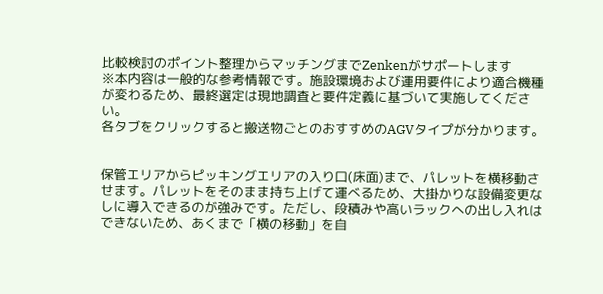比較検討のポイント整理からマッチングまでZenkenがサポートします
※本内容は一般的な参考情報です。施設環境および運用要件により適合機種が変わるため、最終選定は現地調査と要件定義に基づいて実施してください。
各タブをクリックすると搬送物ごとのおすすめのAGVタイプが分かります。


保管エリアからピッキングエリアの入り口(床面)まで、パレットを横移動させます。パレットをそのまま持ち上げて運べるため、大掛かりな設備変更なしに導入できるのが強みです。ただし、段積みや高いラックへの出し入れはできないため、あくまで「横の移動」を自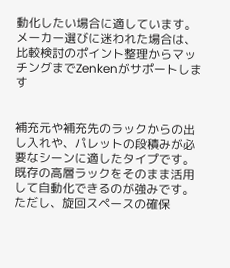動化したい場合に適しています。
メーカー選びに迷われた場合は、
比較検討のポイント整理からマッチングまでZenkenがサポートします


補充元や補充先のラックからの出し入れや、パレットの段積みが必要なシーンに適したタイプです。既存の高層ラックをそのまま活用して自動化できるのが強みです。ただし、旋回スペースの確保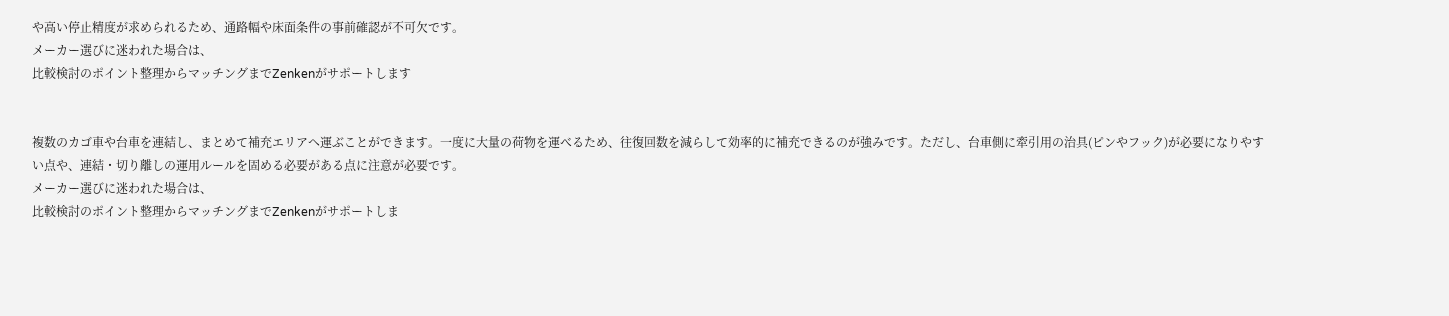や高い停止精度が求められるため、通路幅や床面条件の事前確認が不可欠です。
メーカー選びに迷われた場合は、
比較検討のポイント整理からマッチングまでZenkenがサポートします


複数のカゴ車や台車を連結し、まとめて補充エリアへ運ぶことができます。一度に大量の荷物を運べるため、往復回数を減らして効率的に補充できるのが強みです。ただし、台車側に牽引用の治具(ピンやフック)が必要になりやすい点や、連結・切り離しの運用ルールを固める必要がある点に注意が必要です。
メーカー選びに迷われた場合は、
比較検討のポイント整理からマッチングまでZenkenがサポートしま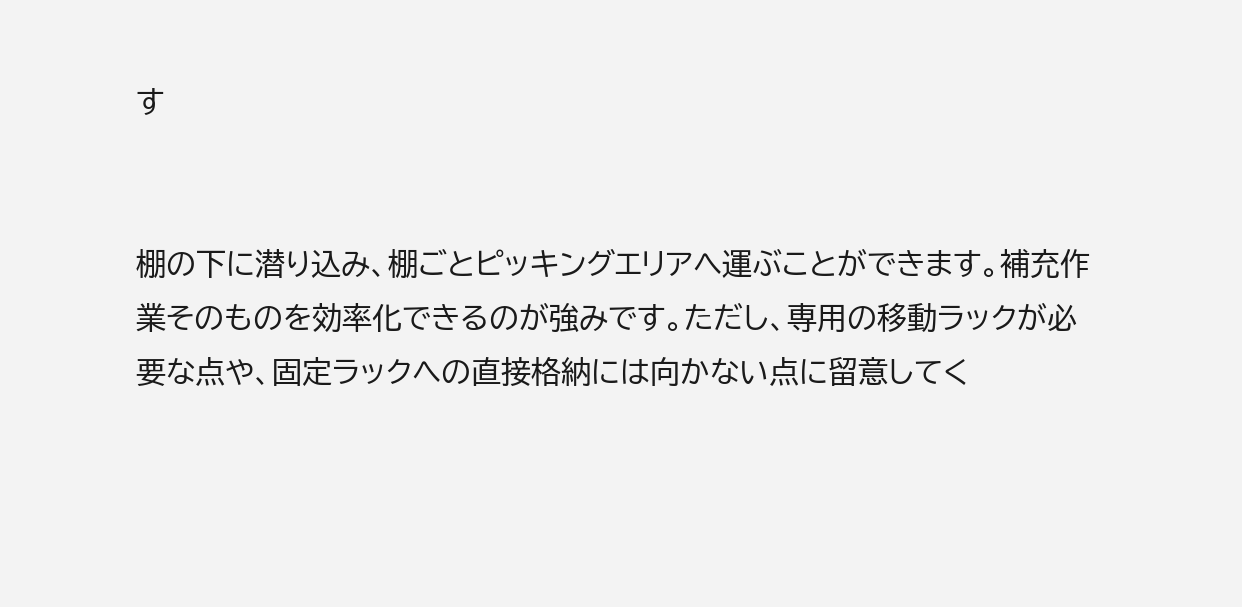す


棚の下に潜り込み、棚ごとピッキングエリアへ運ぶことができます。補充作業そのものを効率化できるのが強みです。ただし、専用の移動ラックが必要な点や、固定ラックへの直接格納には向かない点に留意してく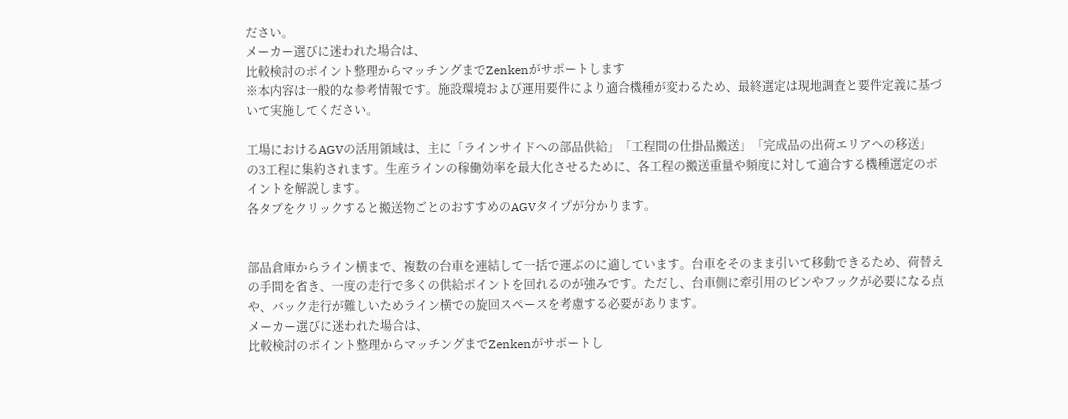ださい。
メーカー選びに迷われた場合は、
比較検討のポイント整理からマッチングまでZenkenがサポートします
※本内容は一般的な参考情報です。施設環境および運用要件により適合機種が変わるため、最終選定は現地調査と要件定義に基づいて実施してください。

工場におけるAGVの活用領域は、主に「ラインサイドへの部品供給」「工程間の仕掛品搬送」「完成品の出荷エリアへの移送」の3工程に集約されます。生産ラインの稼働効率を最大化させるために、各工程の搬送重量や頻度に対して適合する機種選定のポイントを解説します。
各タブをクリックすると搬送物ごとのおすすめのAGVタイプが分かります。


部品倉庫からライン横まで、複数の台車を連結して一括で運ぶのに適しています。台車をそのまま引いて移動できるため、荷替えの手間を省き、一度の走行で多くの供給ポイントを回れるのが強みです。ただし、台車側に牽引用のピンやフックが必要になる点や、バック走行が難しいためライン横での旋回スペースを考慮する必要があります。
メーカー選びに迷われた場合は、
比較検討のポイント整理からマッチングまでZenkenがサポートし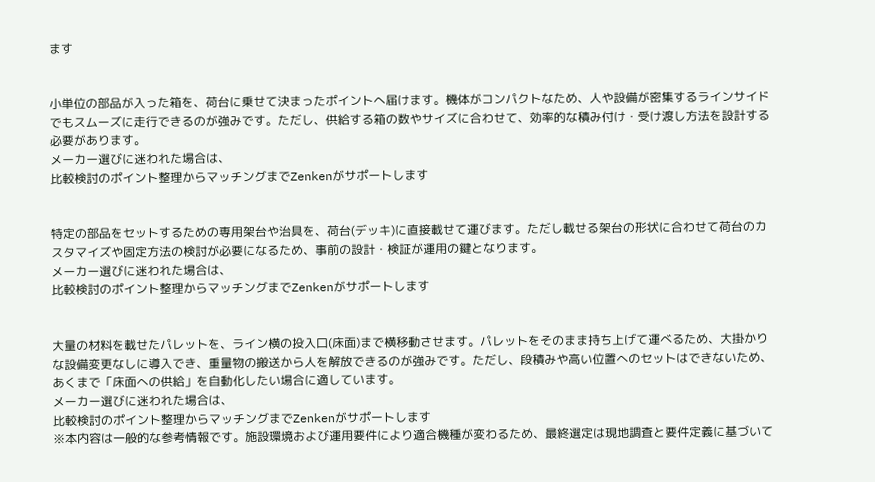ます


小単位の部品が入った箱を、荷台に乗せて決まったポイントへ届けます。機体がコンパクトなため、人や設備が密集するラインサイドでもスムーズに走行できるのが強みです。ただし、供給する箱の数やサイズに合わせて、効率的な積み付け・受け渡し方法を設計する必要があります。
メーカー選びに迷われた場合は、
比較検討のポイント整理からマッチングまでZenkenがサポートします


特定の部品をセットするための専用架台や治具を、荷台(デッキ)に直接載せて運びます。ただし載せる架台の形状に合わせて荷台のカスタマイズや固定方法の検討が必要になるため、事前の設計・検証が運用の鍵となります。
メーカー選びに迷われた場合は、
比較検討のポイント整理からマッチングまでZenkenがサポートします


大量の材料を載せたパレットを、ライン横の投入口(床面)まで横移動させます。パレットをそのまま持ち上げて運べるため、大掛かりな設備変更なしに導入でき、重量物の搬送から人を解放できるのが強みです。ただし、段積みや高い位置へのセットはできないため、あくまで「床面への供給」を自動化したい場合に適しています。
メーカー選びに迷われた場合は、
比較検討のポイント整理からマッチングまでZenkenがサポートします
※本内容は一般的な参考情報です。施設環境および運用要件により適合機種が変わるため、最終選定は現地調査と要件定義に基づいて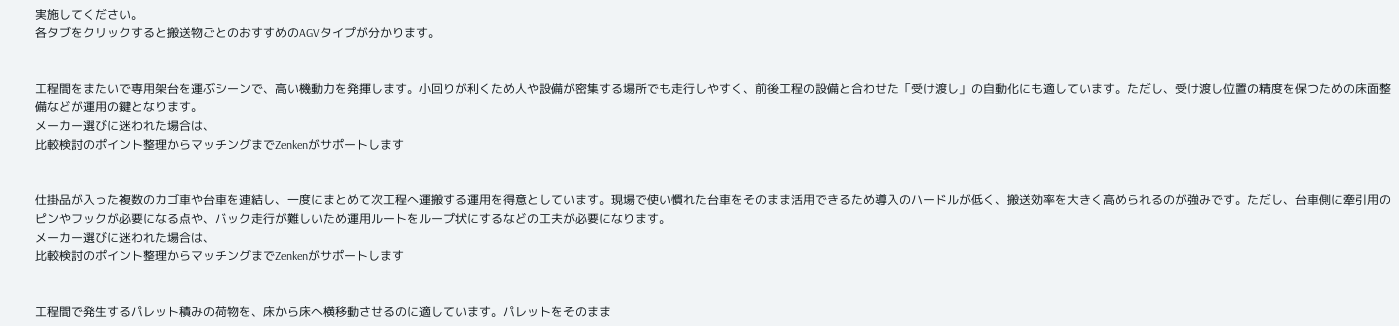実施してください。
各タブをクリックすると搬送物ごとのおすすめのAGVタイプが分かります。


工程間をまたいで専用架台を運ぶシーンで、高い機動力を発揮します。小回りが利くため人や設備が密集する場所でも走行しやすく、前後工程の設備と合わせた「受け渡し」の自動化にも適しています。ただし、受け渡し位置の精度を保つための床面整備などが運用の鍵となります。
メーカー選びに迷われた場合は、
比較検討のポイント整理からマッチングまでZenkenがサポートします


仕掛品が入った複数のカゴ車や台車を連結し、一度にまとめて次工程へ運搬する運用を得意としています。現場で使い慣れた台車をそのまま活用できるため導入のハードルが低く、搬送効率を大きく高められるのが強みです。ただし、台車側に牽引用のピンやフックが必要になる点や、バック走行が難しいため運用ルートをループ状にするなどの工夫が必要になります。
メーカー選びに迷われた場合は、
比較検討のポイント整理からマッチングまでZenkenがサポートします


工程間で発生するパレット積みの荷物を、床から床へ横移動させるのに適しています。パレットをそのまま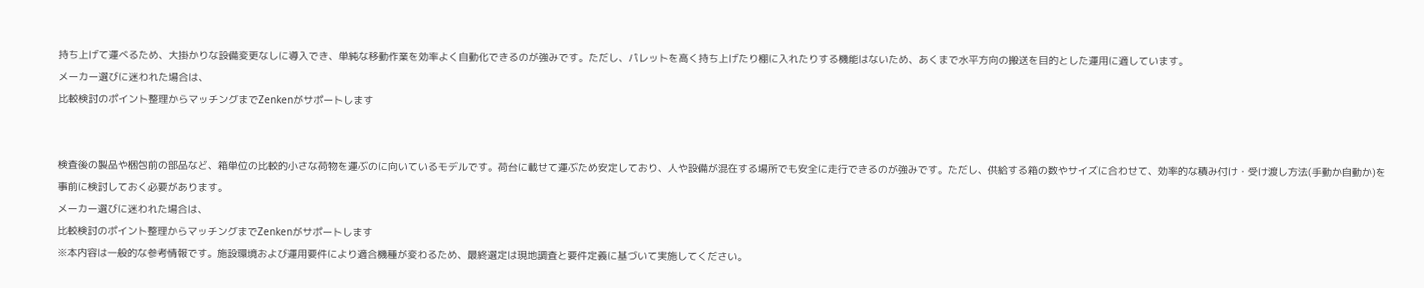持ち上げて運べるため、大掛かりな設備変更なしに導入でき、単純な移動作業を効率よく自動化できるのが強みです。ただし、パレットを高く持ち上げたり棚に入れたりする機能はないため、あくまで水平方向の搬送を目的とした運用に適しています。
メーカー選びに迷われた場合は、
比較検討のポイント整理からマッチングまでZenkenがサポートします


検査後の製品や梱包前の部品など、箱単位の比較的小さな荷物を運ぶのに向いているモデルです。荷台に載せて運ぶため安定しており、人や設備が混在する場所でも安全に走行できるのが強みです。ただし、供給する箱の数やサイズに合わせて、効率的な積み付け・受け渡し方法(手動か自動か)を事前に検討しておく必要があります。
メーカー選びに迷われた場合は、
比較検討のポイント整理からマッチングまでZenkenがサポートします
※本内容は一般的な参考情報です。施設環境および運用要件により適合機種が変わるため、最終選定は現地調査と要件定義に基づいて実施してください。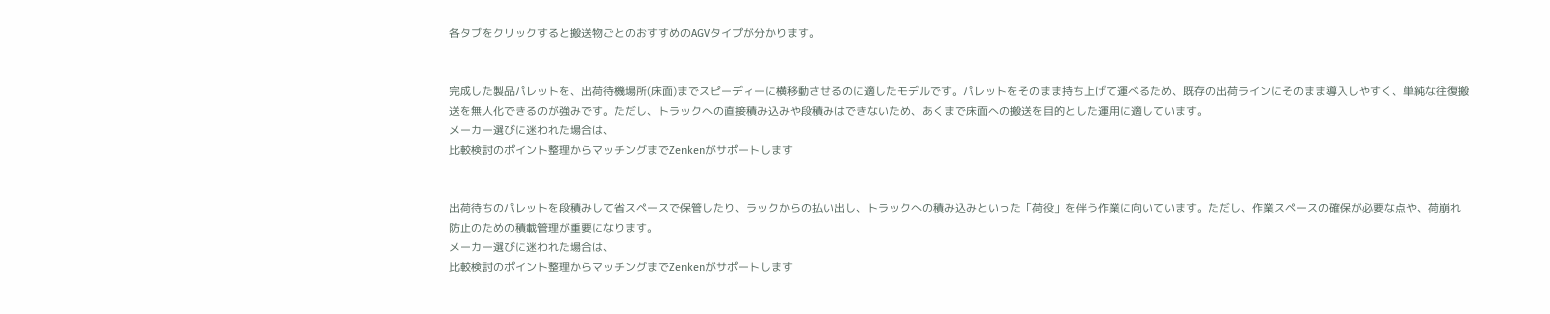各タブをクリックすると搬送物ごとのおすすめのAGVタイプが分かります。


完成した製品パレットを、出荷待機場所(床面)までスピーディーに横移動させるのに適したモデルです。パレットをそのまま持ち上げて運べるため、既存の出荷ラインにそのまま導入しやすく、単純な往復搬送を無人化できるのが強みです。ただし、トラックへの直接積み込みや段積みはできないため、あくまで床面への搬送を目的とした運用に適しています。
メーカー選びに迷われた場合は、
比較検討のポイント整理からマッチングまでZenkenがサポートします


出荷待ちのパレットを段積みして省スペースで保管したり、ラックからの払い出し、トラックへの積み込みといった「荷役」を伴う作業に向いています。ただし、作業スペースの確保が必要な点や、荷崩れ防止のための積載管理が重要になります。
メーカー選びに迷われた場合は、
比較検討のポイント整理からマッチングまでZenkenがサポートします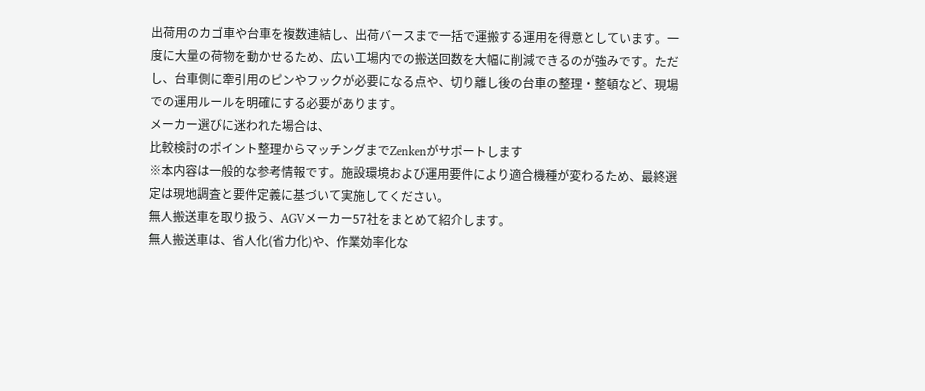出荷用のカゴ車や台車を複数連結し、出荷バースまで一括で運搬する運用を得意としています。一度に大量の荷物を動かせるため、広い工場内での搬送回数を大幅に削減できるのが強みです。ただし、台車側に牽引用のピンやフックが必要になる点や、切り離し後の台車の整理・整頓など、現場での運用ルールを明確にする必要があります。
メーカー選びに迷われた場合は、
比較検討のポイント整理からマッチングまでZenkenがサポートします
※本内容は一般的な参考情報です。施設環境および運用要件により適合機種が変わるため、最終選定は現地調査と要件定義に基づいて実施してください。
無人搬送車を取り扱う、AGVメーカー57社をまとめて紹介します。
無人搬送車は、省人化(省力化)や、作業効率化な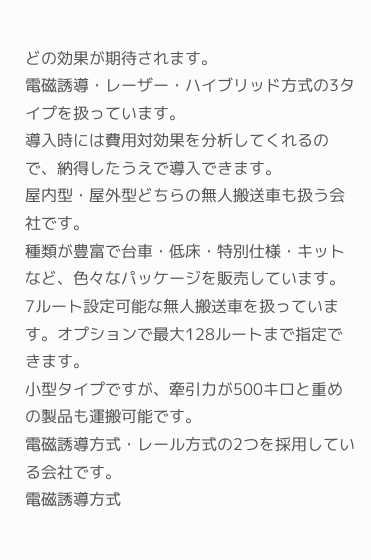どの効果が期待されます。
電磁誘導・レーザー・ハイブリッド方式の3タイプを扱っています。
導入時には費用対効果を分析してくれるので、納得したうえで導入できます。
屋内型・屋外型どちらの無人搬送車も扱う会社です。
種類が豊富で台車・低床・特別仕様・キットなど、色々なパッケージを販売しています。
7ルート設定可能な無人搬送車を扱っています。オプションで最大128ルートまで指定できます。
小型タイプですが、牽引力が500キロと重めの製品も運搬可能です。
電磁誘導方式・レール方式の2つを採用している会社です。
電磁誘導方式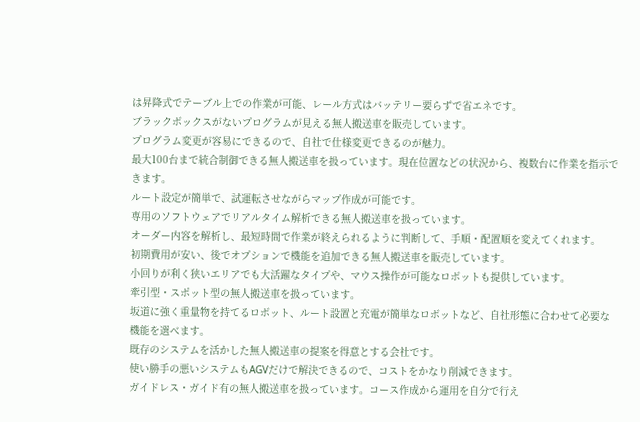は昇降式でテーブル上での作業が可能、レール方式はバッテリー要らずで省エネです。
ブラックボックスがないプログラムが見える無人搬送車を販売しています。
プログラム変更が容易にできるので、自社で仕様変更できるのが魅力。
最大100台まで統合制御できる無人搬送車を扱っています。現在位置などの状況から、複数台に作業を指示できます。
ルート設定が簡単で、試運転させながらマップ作成が可能です。
専用のソフトウェアでリアルタイム解析できる無人搬送車を扱っています。
オーダー内容を解析し、最短時間で作業が終えられるように判断して、手順・配置順を変えてくれます。
初期費用が安い、後でオプションで機能を追加できる無人搬送車を販売しています。
小回りが利く狭いエリアでも大活躍なタイプや、マウス操作が可能なロボットも提供しています。
牽引型・スポット型の無人搬送車を扱っています。
坂道に強く重量物を持てるロボット、ルート設置と充電が簡単なロボットなど、自社形態に合わせて必要な機能を選べます。
既存のシステムを活かした無人搬送車の提案を得意とする会社です。
使い勝手の悪いシステムもAGVだけで解決できるので、コストをかなり削減できます。
ガイドレス・ガイド有の無人搬送車を扱っています。コース作成から運用を自分で行え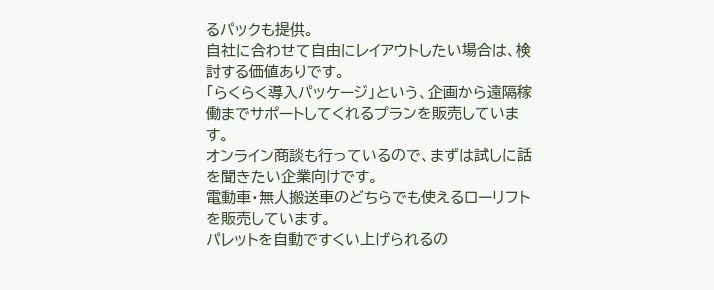るパックも提供。
自社に合わせて自由にレイアウトしたい場合は、検討する価値ありです。
「らくらく導入パッケージ」という、企画から遠隔稼働までサポートしてくれるプランを販売しています。
オンライン商談も行っているので、まずは試しに話を聞きたい企業向けです。
電動車・無人搬送車のどちらでも使えるローリフトを販売しています。
パレットを自動ですくい上げられるの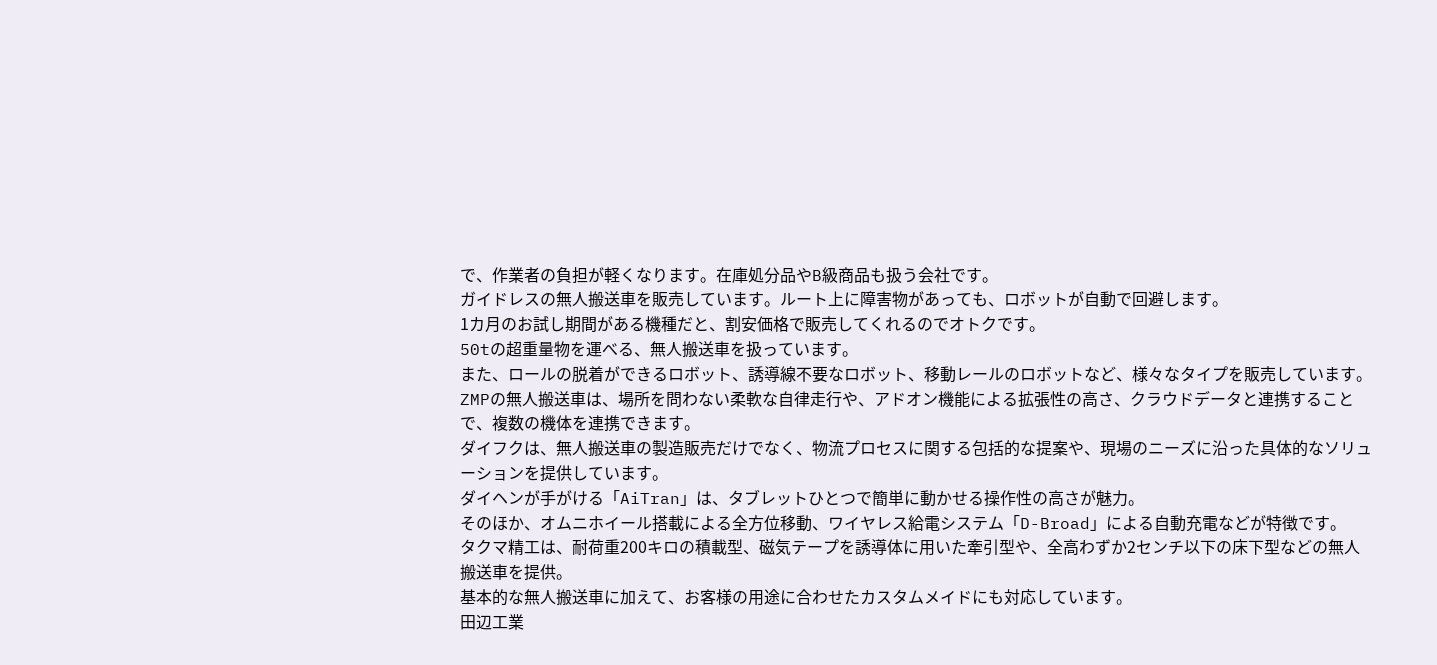で、作業者の負担が軽くなります。在庫処分品やB級商品も扱う会社です。
ガイドレスの無人搬送車を販売しています。ルート上に障害物があっても、ロボットが自動で回避します。
1カ月のお試し期間がある機種だと、割安価格で販売してくれるのでオトクです。
50tの超重量物を運べる、無人搬送車を扱っています。
また、ロールの脱着ができるロボット、誘導線不要なロボット、移動レールのロボットなど、様々なタイプを販売しています。
ZMPの無人搬送車は、場所を問わない柔軟な自律走行や、アドオン機能による拡張性の高さ、クラウドデータと連携することで、複数の機体を連携できます。
ダイフクは、無人搬送車の製造販売だけでなく、物流プロセスに関する包括的な提案や、現場のニーズに沿った具体的なソリューションを提供しています。
ダイヘンが手がける「AiTran」は、タブレットひとつで簡単に動かせる操作性の高さが魅力。
そのほか、オムニホイール搭載による全方位移動、ワイヤレス給電システム「D-Broad」による自動充電などが特徴です。
タクマ精工は、耐荷重200キロの積載型、磁気テープを誘導体に用いた牽引型や、全高わずか2センチ以下の床下型などの無人搬送車を提供。
基本的な無人搬送車に加えて、お客様の用途に合わせたカスタムメイドにも対応しています。
田辺工業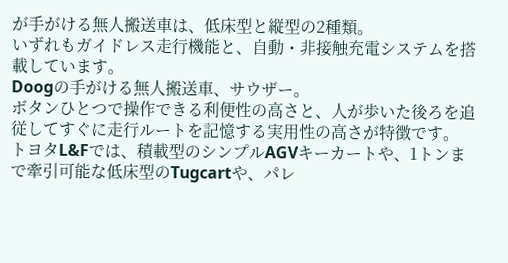が手がける無人搬送車は、低床型と縦型の2種類。
いずれもガイドレス走行機能と、自動・非接触充電システムを搭載しています。
Doogの手がける無人搬送車、サウザー。
ボタンひとつで操作できる利便性の高さと、人が歩いた後ろを追従してすぐに走行ルートを記憶する実用性の高さが特徴です。
トヨタL&Fでは、積載型のシンプルAGVキーカートや、1トンまで牽引可能な低床型のTugcartや、パレ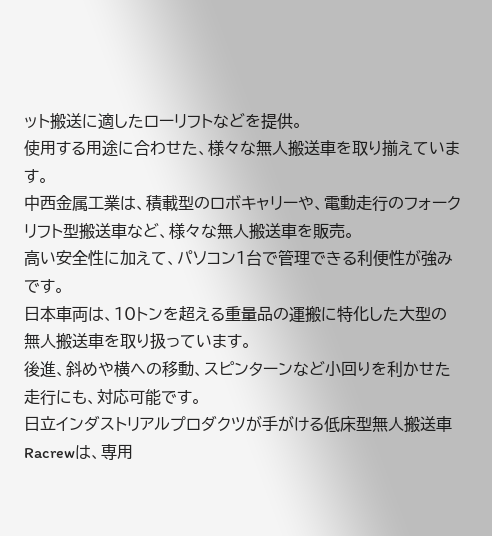ット搬送に適したローリフトなどを提供。
使用する用途に合わせた、様々な無人搬送車を取り揃えています。
中西金属工業は、積載型のロボキャリーや、電動走行のフォークリフト型搬送車など、様々な無人搬送車を販売。
高い安全性に加えて、パソコン1台で管理できる利便性が強みです。
日本車両は、10トンを超える重量品の運搬に特化した大型の無人搬送車を取り扱っています。
後進、斜めや横への移動、スピンターンなど小回りを利かせた走行にも、対応可能です。
日立インダストリアルプロダクツが手がける低床型無人搬送車Racrewは、専用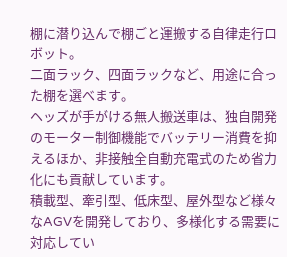棚に潜り込んで棚ごと運搬する自律走行ロボット。
二面ラック、四面ラックなど、用途に合った棚を選べます。
ヘッズが手がける無人搬送車は、独自開発のモーター制御機能でバッテリー消費を抑えるほか、非接触全自動充電式のため省力化にも貢献しています。
積載型、牽引型、低床型、屋外型など様々なAGVを開発しており、多様化する需要に対応してい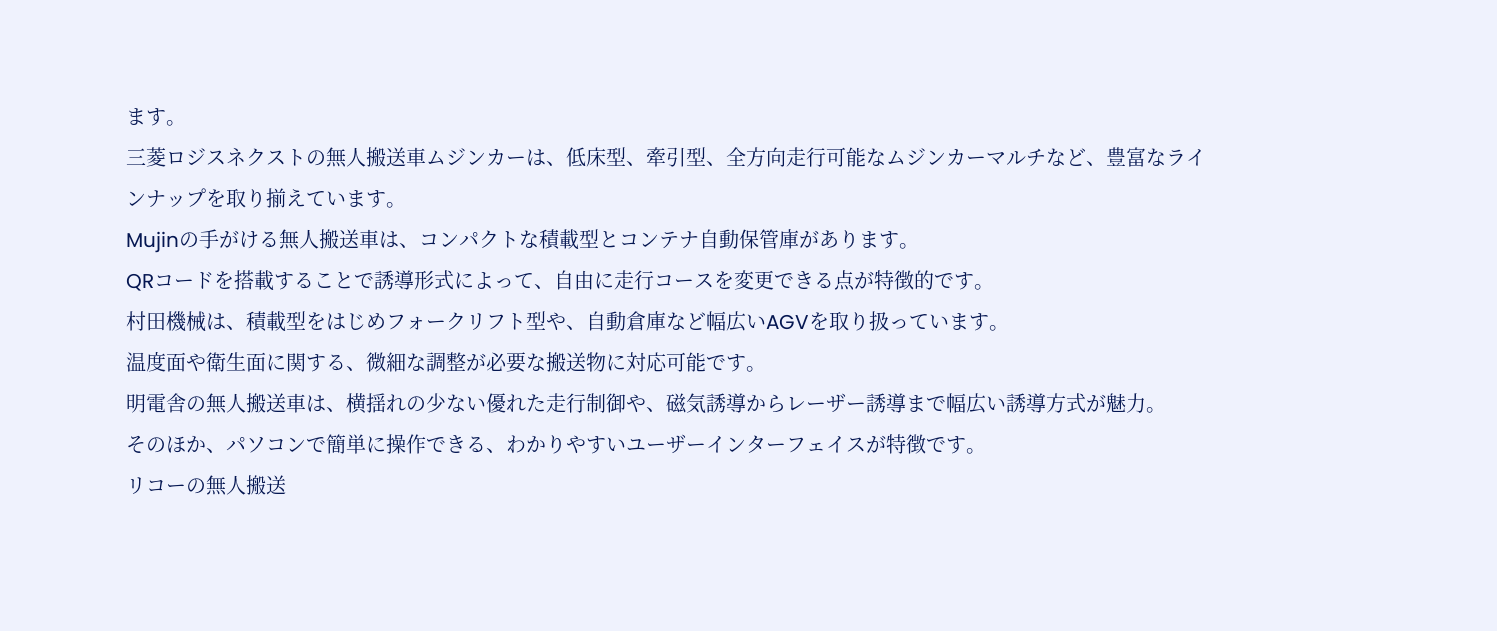ます。
三菱ロジスネクストの無人搬送車ムジンカーは、低床型、牽引型、全方向走行可能なムジンカーマルチなど、豊富なラインナップを取り揃えています。
Mujinの手がける無人搬送車は、コンパクトな積載型とコンテナ自動保管庫があります。
QRコードを搭載することで誘導形式によって、自由に走行コースを変更できる点が特徴的です。
村田機械は、積載型をはじめフォークリフト型や、自動倉庫など幅広いAGVを取り扱っています。
温度面や衛生面に関する、微細な調整が必要な搬送物に対応可能です。
明電舎の無人搬送車は、横揺れの少ない優れた走行制御や、磁気誘導からレーザー誘導まで幅広い誘導方式が魅力。
そのほか、パソコンで簡単に操作できる、わかりやすいユーザーインターフェイスが特徴です。
リコーの無人搬送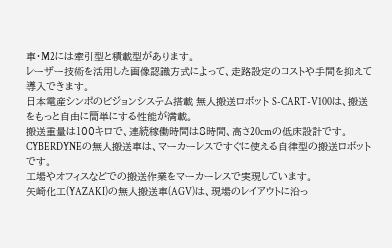車・M2には牽引型と積載型があります。
レーザー技術を活用した画像認識方式によって、走路設定のコストや手間を抑えて導入できます。
日本電産シンポのビジョンシステム搭載 無人搬送ロボット S-CART-V100は、搬送をもっと自由に簡単にする性能が満載。
搬送重量は100キロで、連続稼働時間は8時間、高さ20cmの低床設計です。
CYBERDYNEの無人搬送車は、マーカーレスですぐに使える自律型の搬送ロボットです。
工場やオフィスなどでの搬送作業をマーカーレスで実現しています。
矢崎化工(YAZAKI)の無人搬送車(AGV)は、現場のレイアウトに沿っ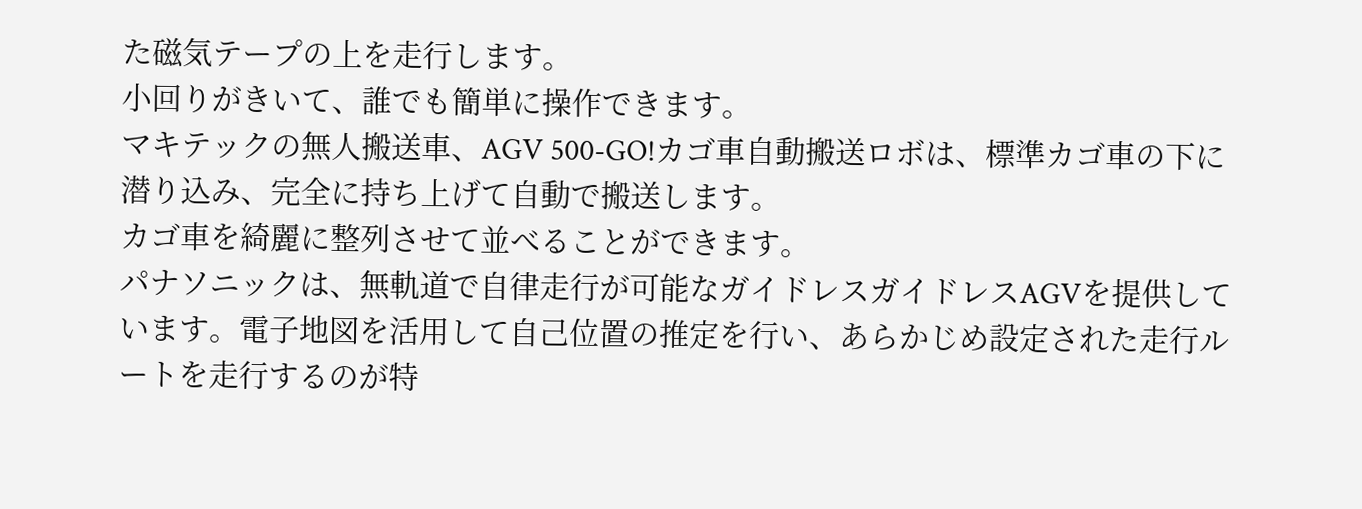た磁気テープの上を走行します。
小回りがきいて、誰でも簡単に操作できます。
マキテックの無人搬送車、AGV 500-GO!カゴ車自動搬送ロボは、標準カゴ車の下に潜り込み、完全に持ち上げて自動で搬送します。
カゴ車を綺麗に整列させて並べることができます。
パナソニックは、無軌道で自律走行が可能なガイドレスガイドレスAGVを提供しています。電子地図を活用して自己位置の推定を行い、あらかじめ設定された走行ルートを走行するのが特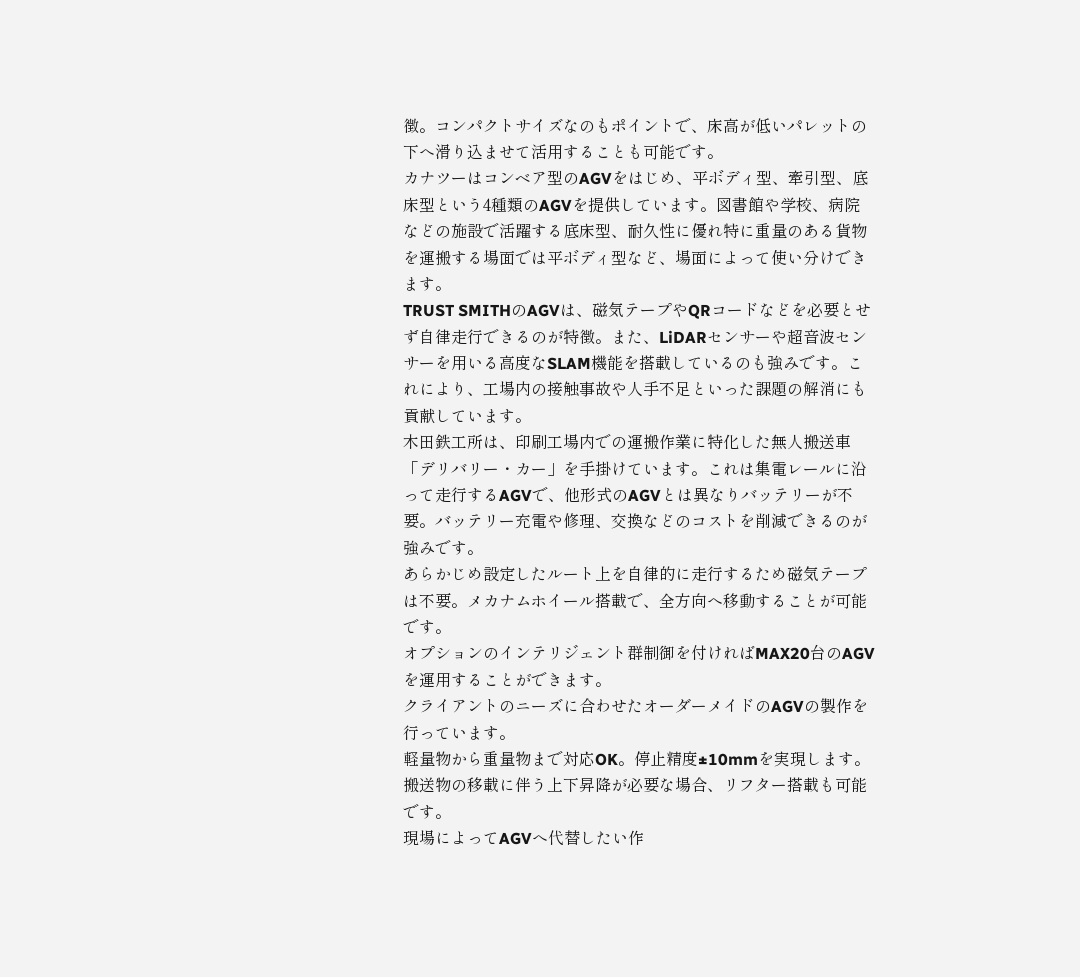徴。コンパクトサイズなのもポイントで、床高が低いパレットの下へ滑り込ませて活用することも可能です。
カナツーはコンベア型のAGVをはじめ、平ボディ型、牽引型、底床型という4種類のAGVを提供しています。図書館や学校、病院などの施設で活躍する底床型、耐久性に優れ特に重量のある貨物を運搬する場面では平ボディ型など、場面によって使い分けできます。
TRUST SMITHのAGVは、磁気テープやQRコードなどを必要とせず自律走行できるのが特徴。また、LiDARセンサーや超音波センサーを用いる高度なSLAM機能を搭載しているのも強みです。これにより、工場内の接触事故や人手不足といった課題の解消にも貢献しています。
木田鉄工所は、印刷工場内での運搬作業に特化した無人搬送車「デリバリー・カー」を手掛けています。これは集電レールに沿って走行するAGVで、他形式のAGVとは異なりバッテリーが不要。バッテリー充電や修理、交換などのコストを削減できるのが強みです。
あらかじめ設定したルート上を自律的に走行するため磁気テープは不要。メカナムホイール搭載で、全方向へ移動することが可能です。
オプションのインテリジェント群制御を付ければMAX20台のAGVを運用することができます。
クライアントのニーズに合わせたオーダーメイドのAGVの製作を行っています。
軽量物から重量物まで対応OK。停止精度±10mmを実現します。搬送物の移載に伴う上下昇降が必要な場合、リフター搭載も可能です。
現場によってAGVへ代替したい作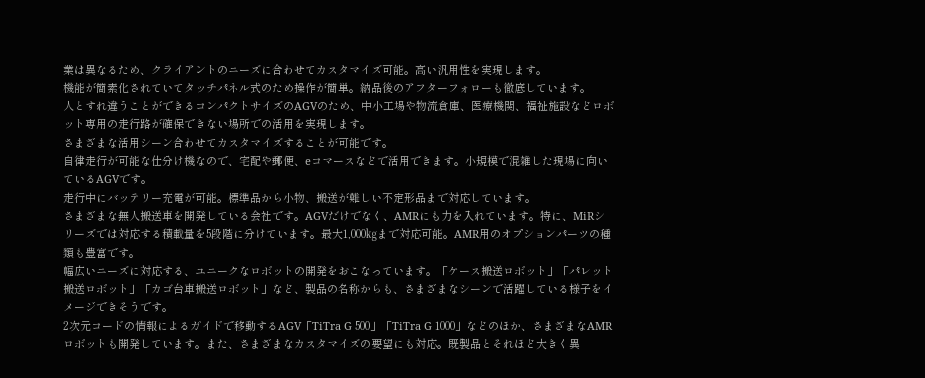業は異なるため、クライアントのニーズに合わせてカスタマイズ可能。高い汎用性を実現します。
機能が簡素化されていてタッチパネル式のため操作が簡単。納品後のアフターフォローも徹底しています。
人とすれ違うことができるコンパクトサイズのAGVのため、中小工場や物流倉庫、医療機関、福祉施設などロボット専用の走行路が確保できない場所での活用を実現します。
さまざまな活用シーン合わせてカスタマイズすることが可能です。
自律走行が可能な仕分け機なので、宅配や郵便、eコマースなどで活用できます。小規模で混雑した現場に向いているAGVです。
走行中にバッテリー充電が可能。標準品から小物、搬送が難しい不定形品まで対応しています。
さまざまな無人搬送車を開発している会社です。AGVだけでなく、AMRにも力を入れています。特に、MiRシリーズでは対応する積載量を5段階に分けています。最大1,000㎏まで対応可能。AMR用のオプションパーツの種類も豊富です。
幅広いニーズに対応する、ユニークなロボットの開発をおこなっています。「ケース搬送ロボット」「パレット搬送ロボット」「カゴ台車搬送ロボット」など、製品の名称からも、さまざまなシーンで活躍している様子をイメージできそうです。
2次元コードの情報によるガイドで移動するAGV「TiTra G 500」「TiTra G 1000」などのほか、さまざまなAMRロボットも開発しています。また、さまざまなカスタマイズの要望にも対応。既製品とそれほど大きく異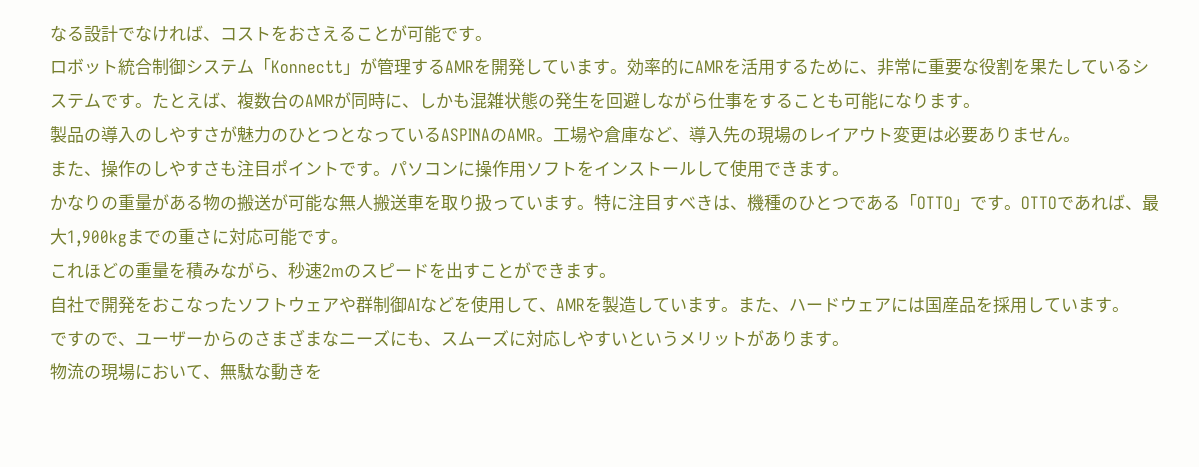なる設計でなければ、コストをおさえることが可能です。
ロボット統合制御システム「Konnectt」が管理するAMRを開発しています。効率的にAMRを活用するために、非常に重要な役割を果たしているシステムです。たとえば、複数台のAMRが同時に、しかも混雑状態の発生を回避しながら仕事をすることも可能になります。
製品の導入のしやすさが魅力のひとつとなっているASPINAのAMR。工場や倉庫など、導入先の現場のレイアウト変更は必要ありません。
また、操作のしやすさも注目ポイントです。パソコンに操作用ソフトをインストールして使用できます。
かなりの重量がある物の搬送が可能な無人搬送車を取り扱っています。特に注目すべきは、機種のひとつである「OTTO」です。OTTOであれば、最大1,900kgまでの重さに対応可能です。
これほどの重量を積みながら、秒速2mのスピードを出すことができます。
自社で開発をおこなったソフトウェアや群制御AIなどを使用して、AMRを製造しています。また、ハードウェアには国産品を採用しています。
ですので、ユーザーからのさまざまなニーズにも、スムーズに対応しやすいというメリットがあります。
物流の現場において、無駄な動きを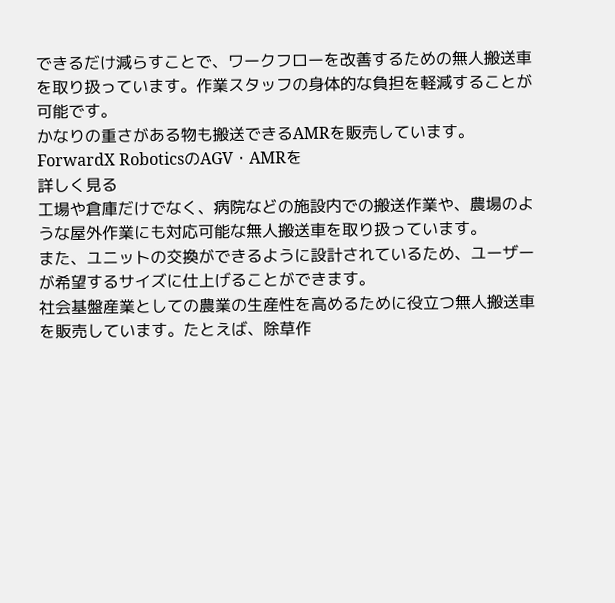できるだけ減らすことで、ワークフローを改善するための無人搬送車を取り扱っています。作業スタッフの身体的な負担を軽減することが可能です。
かなりの重さがある物も搬送できるAMRを販売しています。
ForwardX RoboticsのAGV・AMRを
詳しく見る
工場や倉庫だけでなく、病院などの施設内での搬送作業や、農場のような屋外作業にも対応可能な無人搬送車を取り扱っています。
また、ユニットの交換ができるように設計されているため、ユーザーが希望するサイズに仕上げることができます。
社会基盤産業としての農業の生産性を高めるために役立つ無人搬送車を販売しています。たとえば、除草作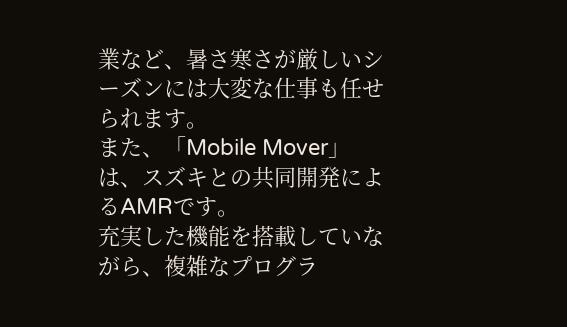業など、暑さ寒さが厳しいシーズンには大変な仕事も任せられます。
また、「Mobile Mover」は、スズキとの共同開発によるAMRです。
充実した機能を搭載していながら、複雑なプログラ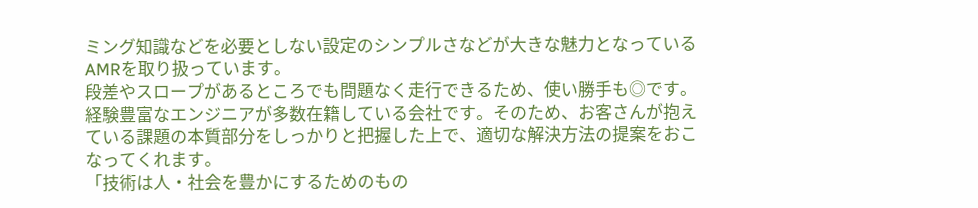ミング知識などを必要としない設定のシンプルさなどが大きな魅力となっているAMRを取り扱っています。
段差やスロープがあるところでも問題なく走行できるため、使い勝手も◎です。
経験豊富なエンジニアが多数在籍している会社です。そのため、お客さんが抱えている課題の本質部分をしっかりと把握した上で、適切な解決方法の提案をおこなってくれます。
「技術は人・社会を豊かにするためのもの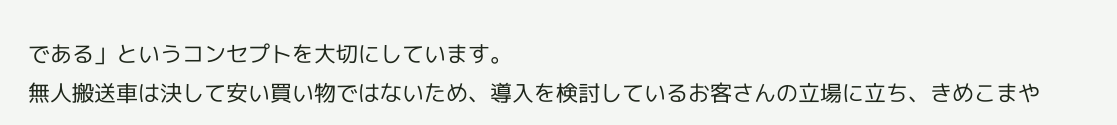である」というコンセプトを大切にしています。
無人搬送車は決して安い買い物ではないため、導入を検討しているお客さんの立場に立ち、きめこまや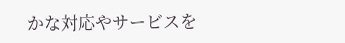かな対応やサービスを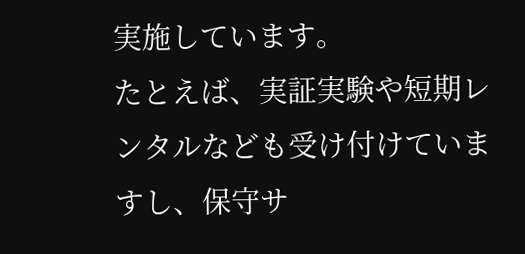実施しています。
たとえば、実証実験や短期レンタルなども受け付けていますし、保守サ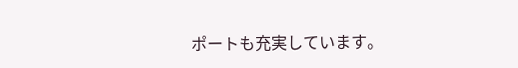ポートも充実しています。